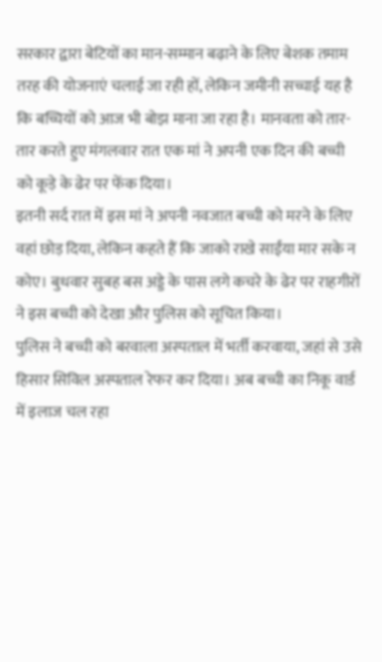सरकार द्वारा बेटियों का मान-सम्मान बढ़ाने के लिए बेशक तमाम तरह की योजनाएं चलाई जा रही हों, लेकिन जमीनी सच्चाई यह है कि बच्चियों को आज भी बोझ माना जा रहा है। मानवता को तार-तार करते हुए मंगलवार रात एक मां ने अपनी एक दिन की बच्ची को कूड़े के ढेर पर फेंक दिया।
इतनी सर्द रात में इस मां ने अपनी नवजात बच्ची को मरने के लिए वहां छोड़ दिया, लेकिन कहते हैं कि जाको राखे साईंया मार सके न कोए। बुधवार सुबह बस अड्डे के पास लगे कचरे के ढेर पर राहगीरों ने इस बच्ची को देखा और पुलिस को सूचित किया।
पुलिस ने बच्ची को बरवाला अस्पताल में भर्ती करवाया, जहां से उसे हिसार सिविल अस्पताल रेफर कर दिया। अब बच्ची का निकू वार्ड में इलाज चल रहा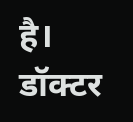है। डॉक्टर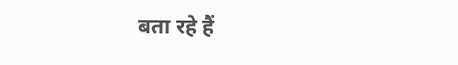बता रहे हैं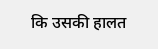कि उसकी हालत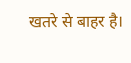खतरे से बाहर है।